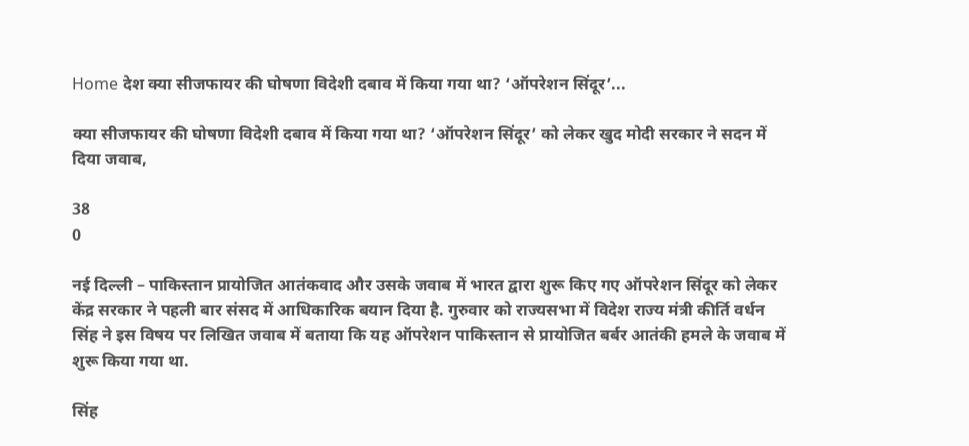Home देश क्या सीजफायर की घोषणा विदेशी दबाव में किया गया था? ‘ऑपरेशन सिंदूर’...

क्या सीजफायर की घोषणा विदेशी दबाव में किया गया था? ‘ऑपरेशन सिंदूर’ को लेकर खुद मोदी सरकार ने सदन में दिया जवाब,

38
0

नई दिल्ली – पाकिस्तान प्रायोजित आतंकवाद और उसके जवाब में भारत द्वारा शुरू किए गए ऑपरेशन सिंदूर को लेकर केंद्र सरकार ने पहली बार संसद में आधिकारिक बयान दिया है. गुरुवार को राज्यसभा में विदेश राज्य मंत्री कीर्ति वर्धन सिंह ने इस विषय पर लिखित जवाब में बताया कि यह ऑपरेशन पाकिस्तान से प्रायोजित बर्बर आतंकी हमले के जवाब में शुरू किया गया था.

सिंह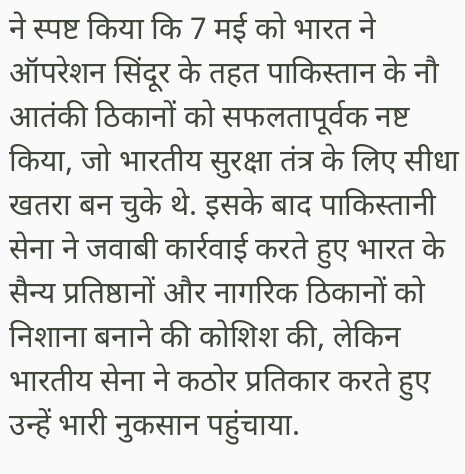ने स्पष्ट किया कि 7 मई को भारत ने ऑपरेशन सिंदूर के तहत पाकिस्तान के नौ आतंकी ठिकानों को सफलतापूर्वक नष्ट किया, जो भारतीय सुरक्षा तंत्र के लिए सीधा खतरा बन चुके थे. इसके बाद पाकिस्तानी सेना ने जवाबी कार्रवाई करते हुए भारत के सैन्य प्रतिष्ठानों और नागरिक ठिकानों को निशाना बनाने की कोशिश की, लेकिन भारतीय सेना ने कठोर प्रतिकार करते हुए उन्हें भारी नुकसान पहुंचाया.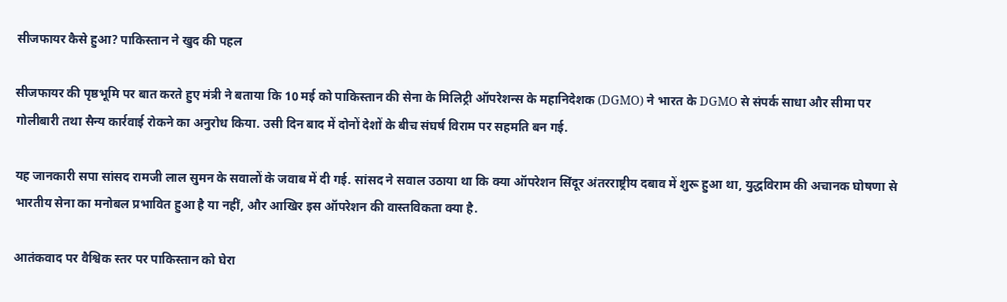सीजफायर कैसे हुआ? पाकिस्तान ने खुद की पहल

सीजफायर की पृष्ठभूमि पर बात करते हुए मंत्री ने बताया कि 10 मई को पाकिस्तान की सेना के मिलिट्री ऑपरेशन्स के महानिदेशक (DGMO) ने भारत के DGMO से संपर्क साधा और सीमा पर गोलीबारी तथा सैन्य कार्रवाई रोकने का अनुरोध किया. उसी दिन बाद में दोनों देशों के बीच संघर्ष विराम पर सहमति बन गई.

यह जानकारी सपा सांसद रामजी लाल सुमन के सवालों के जवाब में दी गई. सांसद ने सवाल उठाया था कि क्या ऑपरेशन सिंदूर अंतरराष्ट्रीय दबाव में शुरू हुआ था, युद्धविराम की अचानक घोषणा से भारतीय सेना का मनोबल प्रभावित हुआ है या नहीं, और आखिर इस ऑपरेशन की वास्तविकता क्या है.

आतंकवाद पर वैश्विक स्तर पर पाकिस्तान को घेरा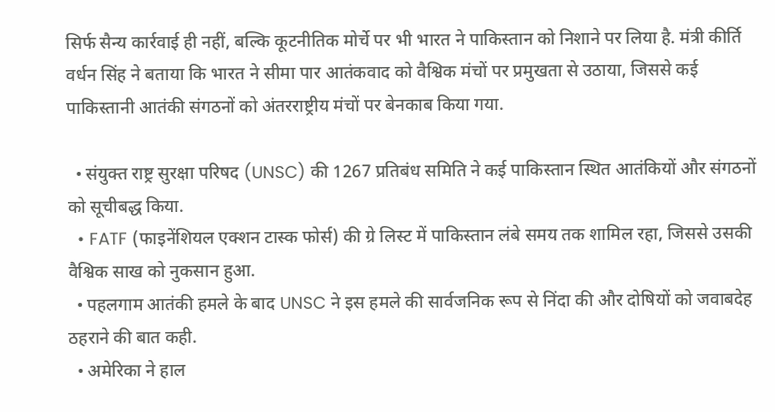सिर्फ सैन्य कार्रवाई ही नहीं, बल्कि कूटनीतिक मोर्चे पर भी भारत ने पाकिस्तान को निशाने पर लिया है. मंत्री कीर्ति वर्धन सिंह ने बताया कि भारत ने सीमा पार आतंकवाद को वैश्विक मंचों पर प्रमुखता से उठाया, जिससे कई पाकिस्तानी आतंकी संगठनों को अंतरराष्ट्रीय मंचों पर बेनकाब किया गया.

  • संयुक्त राष्ट्र सुरक्षा परिषद (UNSC) की 1267 प्रतिबंध समिति ने कई पाकिस्तान स्थित आतंकियों और संगठनों को सूचीबद्ध किया.
  • FATF (फाइनेंशियल एक्शन टास्क फोर्स) की ग्रे लिस्ट में पाकिस्तान लंबे समय तक शामिल रहा, जिससे उसकी वैश्विक साख को नुकसान हुआ.
  • पहलगाम आतंकी हमले के बाद UNSC ने इस हमले की सार्वजनिक रूप से निंदा की और दोषियों को जवाबदेह ठहराने की बात कही.
  • अमेरिका ने हाल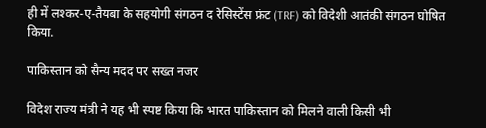ही में लश्कर-ए-तैयबा के सहयोगी संगठन द रेसिस्टेंस फ्रंट (TRF) को विदेशी आतंकी संगठन घोषित किया.

पाकिस्तान को सैन्य मदद पर सख्त नजर

विदेश राज्य मंत्री ने यह भी स्पष्ट किया कि भारत पाकिस्तान को मिलने वाली किसी भी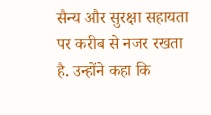सैन्य और सुरक्षा सहायता पर करीब से नजर रखता है. उन्होंने कहा कि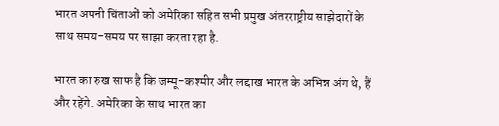भारत अपनी चिंताओं को अमेरिका सहित सभी प्रमुख अंतरराष्ट्रीय साझेदारों के साथ समय-समय पर साझा करता रहा है.

भारत का रुख साफ है कि जम्मू-कश्मीर और लद्दाख भारत के अभिन्न अंग थे, हैं और रहेंगे. अमेरिका के साथ भारत का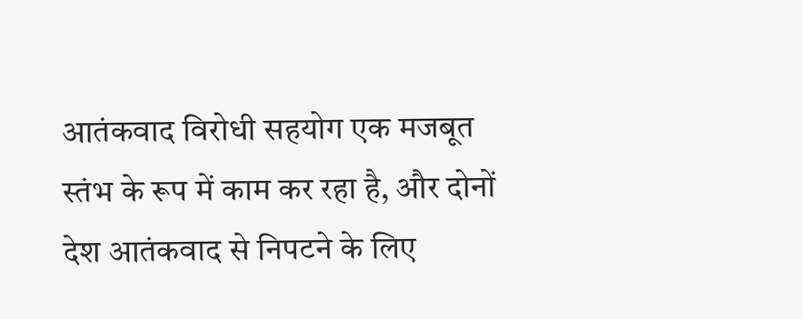आतंकवाद विरोधी सहयोग एक मजबूत स्तंभ के रूप में काम कर रहा है, और दोनों देश आतंकवाद से निपटने के लिए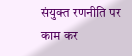संयुक्त रणनीति पर काम कर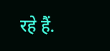रहे हैं.